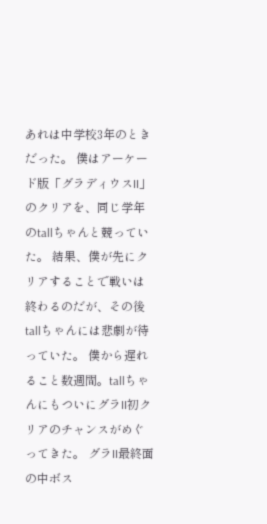あれは中学校3年のときだった。 僕はアーケード版「グラディウスII」のクリアを、同じ学年のtallちゃんと競っていた。 結果、僕が先にクリアすることで戦いは終わるのだが、その後tallちゃんには悲劇が待っていた。 僕から遅れること数週間。tallちゃんにもついにグラII初クリアのチャンスがめぐってきた。 グラII最終面の中ボス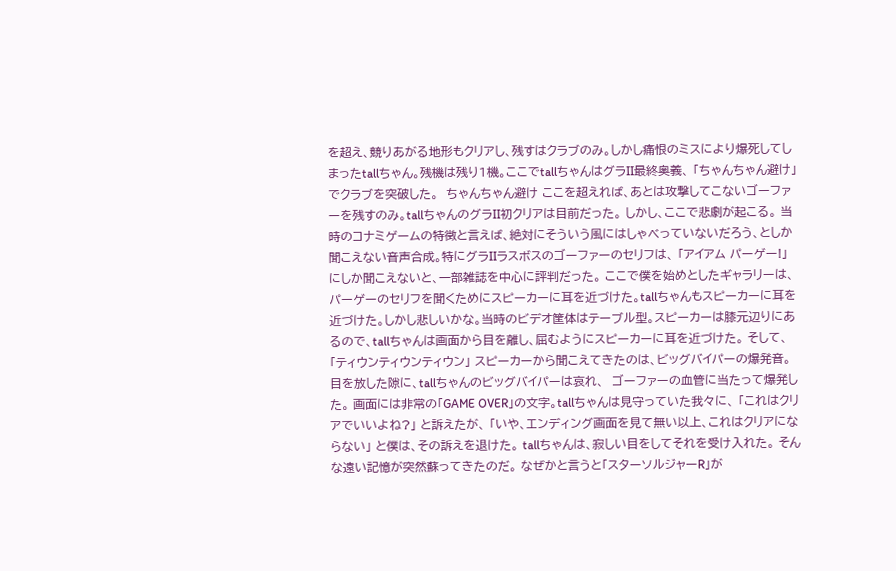を超え、競りあがる地形もクリアし、残すはクラブのみ。しかし痛恨のミスにより爆死してしまったtallちゃん。残機は残り1機。ここでtallちゃんはグラII最終奥義、 「ちゃんちゃん避け」 でクラブを突破した。  ちゃんちゃん避け ここを超えれば、あとは攻撃してこないゴーファーを残すのみ。tallちゃんのグラII初クリアは目前だった。 しかし、ここで悲劇が起こる。 当時のコナミゲームの特徴と言えば、絶対にそういう風にはしゃべっていないだろう、としか聞こえない音声合成。特にグラIIラスボスのゴーファーのセリフは、 「アイアム パーゲー!」 にしか聞こえないと、一部雑誌を中心に評判だった。 ここで僕を始めとしたギャラリーは、パーゲーのセリフを聞くためにスピーカーに耳を近づけた。tallちゃんもスピーカーに耳を近づけた。しかし悲しいかな。当時のビデオ筐体はテーブル型。スピーカーは膝元辺りにあるので、tallちゃんは画面から目を離し、屈むようにスピーカーに耳を近づけた。 そして、 「ティウンティウンティウン」 スピーカーから聞こえてきたのは、ビッグバイパーの爆発音。目を放した隙に、tallちゃんのビッグバイパーは哀れ、  ゴーファーの血管に当たって爆発した。 画面には非常の「GAME OVER」の文字。tallちゃんは見守っていた我々に、 「これはクリアでいいよね?」 と訴えたが、 「いや、エンディング画面を見て無い以上、これはクリアにならない」 と僕は、その訴えを退けた。 tallちゃんは、寂しい目をしてそれを受け入れた。 そんな遠い記憶が突然蘇ってきたのだ。 なぜかと言うと「スターソルジャーR」が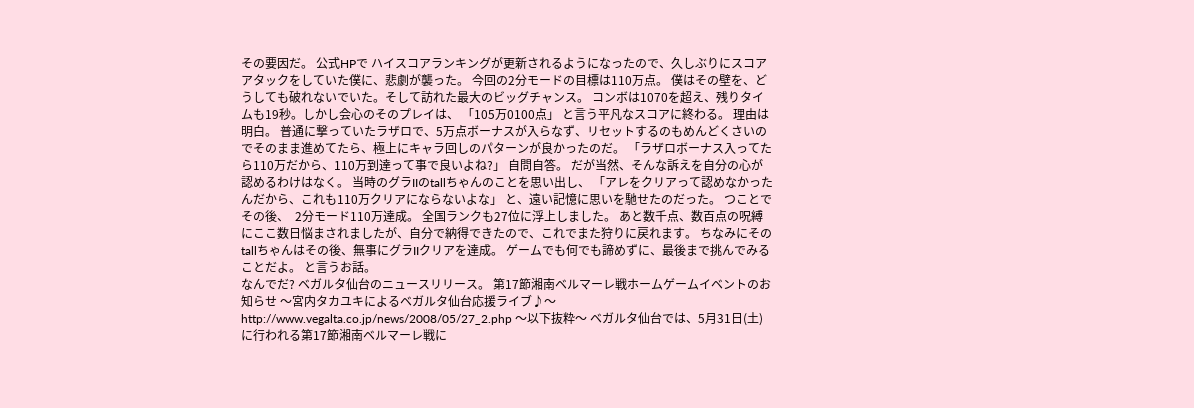その要因だ。 公式HPで ハイスコアランキングが更新されるようになったので、久しぶりにスコアアタックをしていた僕に、悲劇が襲った。 今回の2分モードの目標は110万点。 僕はその壁を、どうしても破れないでいた。そして訪れた最大のビッグチャンス。 コンボは1070を超え、残りタイムも19秒。しかし会心のそのプレイは、 「105万0100点」 と言う平凡なスコアに終わる。 理由は明白。 普通に撃っていたラザロで、5万点ボーナスが入らなず、リセットするのもめんどくさいのでそのまま進めてたら、極上にキャラ回しのパターンが良かったのだ。 「ラザロボーナス入ってたら110万だから、110万到達って事で良いよね?」 自問自答。 だが当然、そんな訴えを自分の心が認めるわけはなく。 当時のグラIIのtallちゃんのことを思い出し、 「アレをクリアって認めなかったんだから、これも110万クリアにならないよな」 と、遠い記憶に思いを馳せたのだった。 つことでその後、  2分モード110万達成。 全国ランクも27位に浮上しました。 あと数千点、数百点の呪縛にここ数日悩まされましたが、自分で納得できたので、これでまた狩りに戻れます。 ちなみにそのtallちゃんはその後、無事にグラIIクリアを達成。 ゲームでも何でも諦めずに、最後まで挑んでみることだよ。 と言うお話。
なんでだ? ベガルタ仙台のニュースリリース。 第17節湘南ベルマーレ戦ホームゲームイベントのお知らせ 〜宮内タカユキによるベガルタ仙台応援ライブ♪〜 http://www.vegalta.co.jp/news/2008/05/27_2.php 〜以下抜粋〜 ベガルタ仙台では、5月31日(土)に行われる第17節湘南ベルマーレ戦に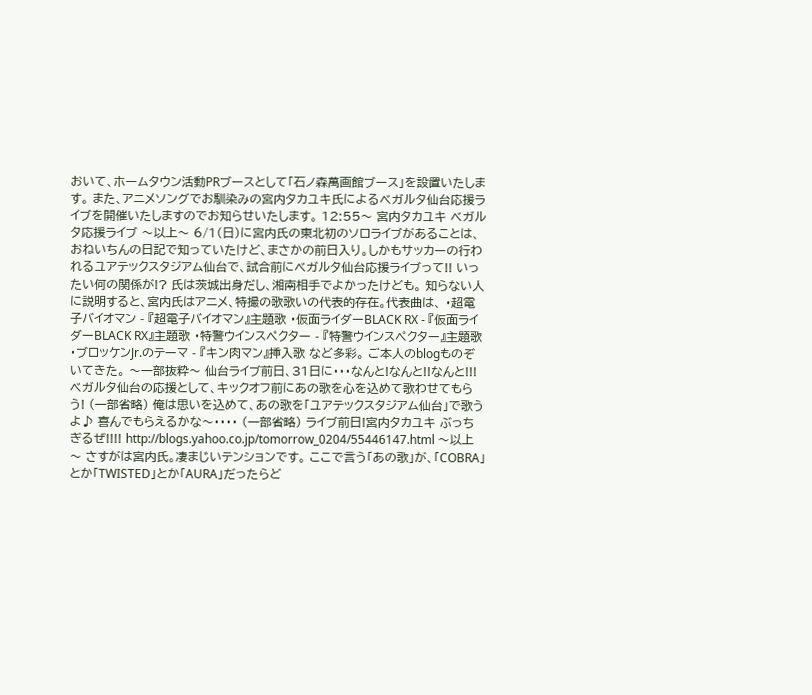おいて、ホームタウン活動PRブースとして「石ノ森萬画館ブース」を設置いたします。 また、アニメソングでお馴染みの宮内タカユキ氏によるベガルタ仙台応援ライブを開催いたしますのでお知らせいたします。 12:55〜 宮内タカユキ ベガルタ応援ライブ 〜以上〜 6/1(日)に宮内氏の東北初のソロライブがあることは、おねいちんの日記で知っていたけど、まさかの前日入り。しかもサッカーの行われるユアテックスタジアム仙台で、試合前にベガルタ仙台応援ライブって!! いったい何の関係が!? 氏は茨城出身だし、湘南相手でよかったけども。 知らない人に説明すると、宮内氏はアニメ、特撮の歌歌いの代表的存在。代表曲は、 ・超電子バイオマン - 『超電子バイオマン』主題歌 ・仮面ライダーBLACK RX - 『仮面ライダーBLACK RX』主題歌 ・特警ウインスペクター - 『特警ウインスペクター』主題歌 ・ブロッケンJr.のテーマ - 『キン肉マン』挿入歌 など多彩。 ご本人のblogものぞいてきた。 〜一部抜粋〜 仙台ライブ前日、31日に・・・なんと!なんと!!なんと!!! ベガルタ仙台の応援として、キックオフ前にあの歌を心を込めて歌わせてもらう! (一部省略) 俺は思いを込めて、あの歌を「ユアテックスタジアム仙台」で歌うよ♪ 喜んでもらえるかな〜・・・・ (一部省略) ライブ前日!宮内タカユキ ぶっちぎるぜ!!!! http://blogs.yahoo.co.jp/tomorrow_0204/55446147.html 〜以上〜 さすがは宮内氏。凄まじいテンションです。 ここで言う「あの歌」が、「COBRA」とか「TWISTED」とか「AURA」だったらど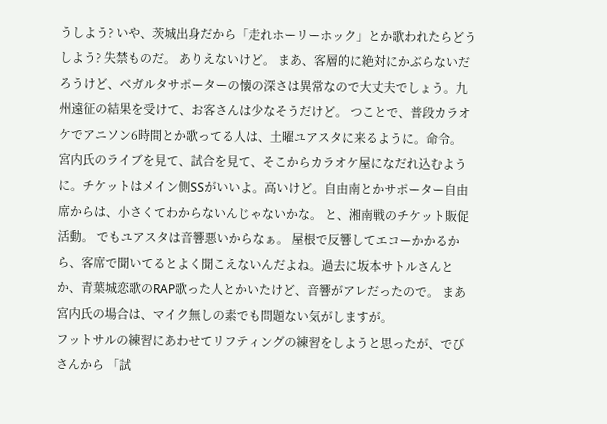うしよう? いや、茨城出身だから「走れホーリーホック」とか歌われたらどうしよう? 失禁ものだ。 ありえないけど。 まあ、客層的に絶対にかぶらないだろうけど、ベガルタサポーターの懐の深さは異常なので大丈夫でしょう。九州遠征の結果を受けて、お客さんは少なそうだけど。 つことで、普段カラオケでアニソン6時間とか歌ってる人は、土曜ユアスタに来るように。命令。 宮内氏のライブを見て、試合を見て、そこからカラオケ屋になだれ込むように。チケットはメイン側SSがいいよ。高いけど。自由南とかサポーター自由席からは、小さくてわからないんじゃないかな。 と、湘南戦のチケット販促活動。 でもユアスタは音響悪いからなぁ。 屋根で反響してエコーかかるから、客席で聞いてるとよく聞こえないんだよね。過去に坂本サトルさんとか、青葉城恋歌のRAP歌った人とかいたけど、音響がアレだったので。 まあ宮内氏の場合は、マイク無しの素でも問題ない気がしますが。
フットサルの練習にあわせてリフティングの練習をしようと思ったが、でびさんから 「試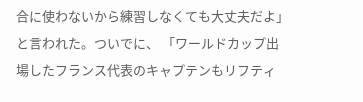合に使わないから練習しなくても大丈夫だよ」 と言われた。ついでに、 「ワールドカップ出場したフランス代表のキャプテンもリフティ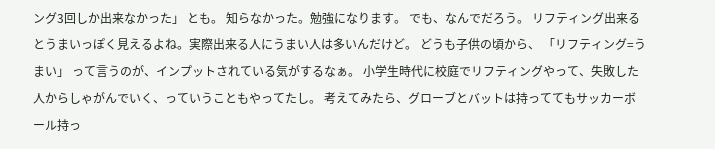ング3回しか出来なかった」 とも。 知らなかった。勉強になります。 でも、なんでだろう。 リフティング出来るとうまいっぽく見えるよね。実際出来る人にうまい人は多いんだけど。 どうも子供の頃から、 「リフティング=うまい」 って言うのが、インプットされている気がするなぁ。 小学生時代に校庭でリフティングやって、失敗した人からしゃがんでいく、っていうこともやってたし。 考えてみたら、グローブとバットは持っててもサッカーボール持っ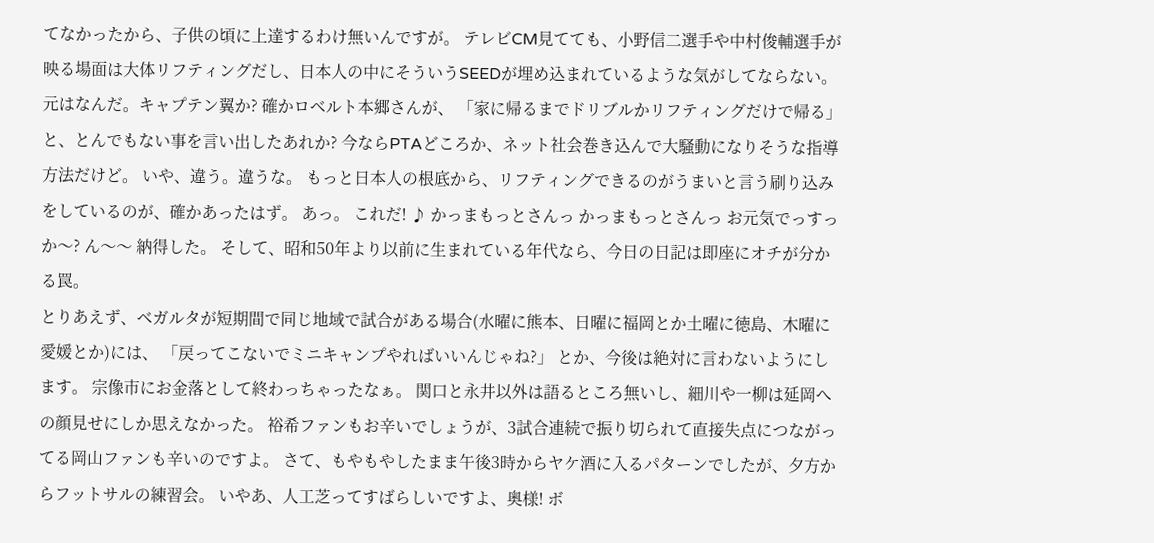てなかったから、子供の頃に上達するわけ無いんですが。 テレビCM見てても、小野信二選手や中村俊輔選手が映る場面は大体リフティングだし、日本人の中にそういうSEEDが埋め込まれているような気がしてならない。 元はなんだ。キャプテン翼か? 確かロベルト本郷さんが、 「家に帰るまでドリブルかリフティングだけで帰る」 と、とんでもない事を言い出したあれか? 今ならPTAどころか、ネット社会巻き込んで大騒動になりそうな指導方法だけど。 いや、違う。違うな。 もっと日本人の根底から、リフティングできるのがうまいと言う刷り込みをしているのが、確かあったはず。 あっ。 これだ! ♪ かっまもっとさんっ かっまもっとさんっ お元気でっすっか〜? ん〜〜 納得した。 そして、昭和50年より以前に生まれている年代なら、今日の日記は即座にオチが分かる罠。
とりあえず、ベガルタが短期間で同じ地域で試合がある場合(水曜に熊本、日曜に福岡とか土曜に徳島、木曜に愛媛とか)には、 「戻ってこないでミニキャンプやればいいんじゃね?」 とか、今後は絶対に言わないようにします。 宗像市にお金落として終わっちゃったなぁ。 関口と永井以外は語るところ無いし、細川や一柳は延岡への顔見せにしか思えなかった。 裕希ファンもお辛いでしょうが、3試合連続で振り切られて直接失点につながってる岡山ファンも辛いのですよ。 さて、もやもやしたまま午後3時からヤケ酒に入るパターンでしたが、夕方からフットサルの練習会。 いやあ、人工芝ってすばらしいですよ、奥様! ボ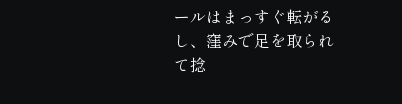ールはまっすぐ転がるし、窪みで足を取られて捻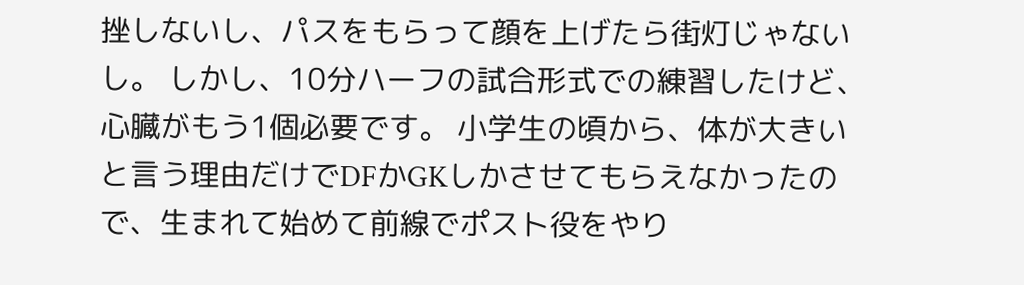挫しないし、パスをもらって顔を上げたら街灯じゃないし。 しかし、10分ハーフの試合形式での練習したけど、心臓がもう1個必要です。 小学生の頃から、体が大きいと言う理由だけでDFかGKしかさせてもらえなかったので、生まれて始めて前線でポスト役をやり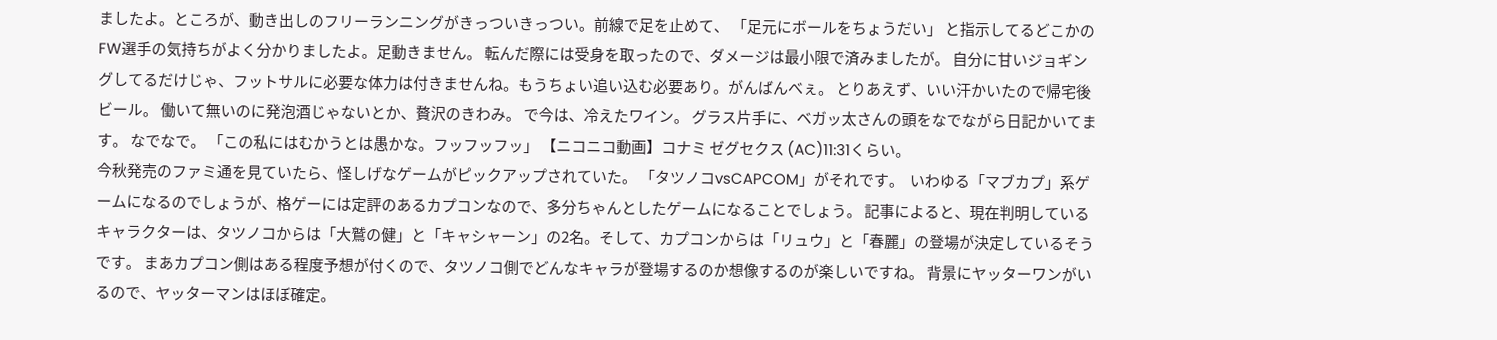ましたよ。ところが、動き出しのフリーランニングがきっついきっつい。前線で足を止めて、 「足元にボールをちょうだい」 と指示してるどこかのFW選手の気持ちがよく分かりましたよ。足動きません。 転んだ際には受身を取ったので、ダメージは最小限で済みましたが。 自分に甘いジョギングしてるだけじゃ、フットサルに必要な体力は付きませんね。もうちょい追い込む必要あり。がんばんべぇ。 とりあえず、いい汗かいたので帰宅後ビール。 働いて無いのに発泡酒じゃないとか、贅沢のきわみ。 で今は、冷えたワイン。 グラス片手に、ベガッ太さんの頭をなでながら日記かいてます。 なでなで。 「この私にはむかうとは愚かな。フッフッフッ」 【ニコニコ動画】コナミ ゼグセクス (AC)11:31くらい。
今秋発売のファミ通を見ていたら、怪しげなゲームがピックアップされていた。 「タツノコvsCAPCOM」がそれです。  いわゆる「マブカプ」系ゲームになるのでしょうが、格ゲーには定評のあるカプコンなので、多分ちゃんとしたゲームになることでしょう。 記事によると、現在判明しているキャラクターは、タツノコからは「大鷲の健」と「キャシャーン」の2名。そして、カプコンからは「リュウ」と「春麗」の登場が決定しているそうです。 まあカプコン側はある程度予想が付くので、タツノコ側でどんなキャラが登場するのか想像するのが楽しいですね。 背景にヤッターワンがいるので、ヤッターマンはほぼ確定。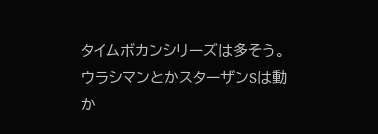タイムボカンシリーズは多そう。ウラシマンとかスターザンSは動か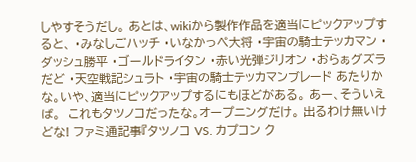しやすそうだし。 あとは、wikiから製作作品を適当にピックアップすると、 ・みなしごハッチ ・いなかっぺ大将 ・宇宙の騎士テッカマン ・ダッシュ勝平 ・ゴールドライタン ・赤い光弾ジリオン ・おらぁグズラだど ・天空戦記シュラト ・宇宙の騎士テッカマンブレード あたりかな。いや、適当にピックアップするにもほどがある。 あー、そういえば。  これもタツノコだったな。オープニングだけ。 出るわけ無いけどな! ファミ通記事『タツノコ VS. カプコン ク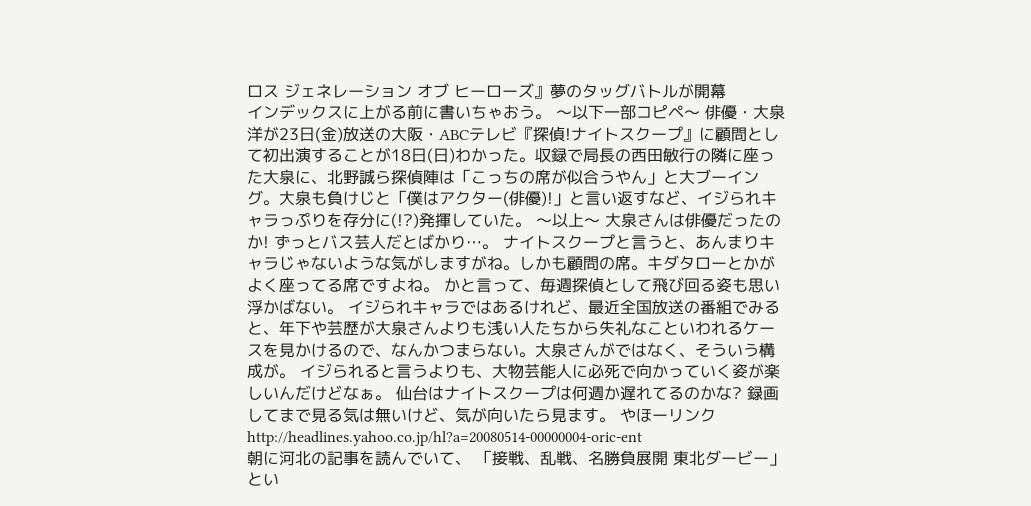ロス ジェネレーション オブ ヒーローズ』夢のタッグバトルが開幕
インデックスに上がる前に書いちゃおう。 〜以下一部コピペ〜 俳優・大泉洋が23日(金)放送の大阪・ABCテレビ『探偵!ナイトスクープ』に顧問として初出演することが18日(日)わかった。収録で局長の西田敏行の隣に座った大泉に、北野誠ら探偵陣は「こっちの席が似合うやん」と大ブーイング。大泉も負けじと「僕はアクター(俳優)!」と言い返すなど、イジられキャラっぷりを存分に(!?)発揮していた。 〜以上〜 大泉さんは俳優だったのか! ずっとバス芸人だとばかり…。 ナイトスクープと言うと、あんまりキャラじゃないような気がしますがね。しかも顧問の席。キダタローとかがよく座ってる席ですよね。 かと言って、毎週探偵として飛び回る姿も思い浮かばない。 イジられキャラではあるけれど、最近全国放送の番組でみると、年下や芸歴が大泉さんよりも浅い人たちから失礼なこといわれるケースを見かけるので、なんかつまらない。大泉さんがではなく、そういう構成が。 イジられると言うよりも、大物芸能人に必死で向かっていく姿が楽しいんだけどなぁ。 仙台はナイトスクープは何週か遅れてるのかな? 録画してまで見る気は無いけど、気が向いたら見ます。 やほーリンク http://headlines.yahoo.co.jp/hl?a=20080514-00000004-oric-ent
朝に河北の記事を読んでいて、 「接戦、乱戦、名勝負展開 東北ダービー」 とい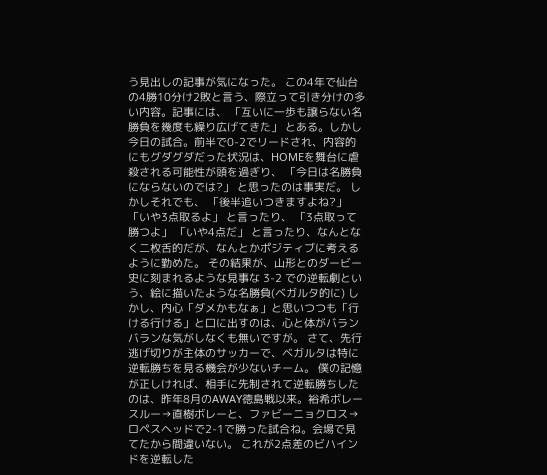う見出しの記事が気になった。 この4年で仙台の4勝10分け2敗と言う、際立って引き分けの多い内容。記事には、 「互いに一歩も譲らない名勝負を幾度も繰り広げてきた」 とある。しかし今日の試合。前半で0-2でリードされ、内容的にもグダグダだった状況は、HOMEを舞台に虐殺される可能性が頭を過ぎり、 「今日は名勝負にならないのでは?」 と思ったのは事実だ。 しかしそれでも、 「後半追いつきますよね?」 「いや3点取るよ」 と言ったり、 「3点取って勝つよ」 「いや4点だ」 と言ったり、なんとなく二枚舌的だが、なんとかポジティブに考えるように勤めた。 その結果が、山形とのダービー史に刻まれるような見事な 3-2 での逆転劇という、絵に描いたような名勝負(ベガルタ的に) しかし、内心「ダメかもなぁ」と思いつつも「行ける行ける」と口に出すのは、心と体がバランバランな気がしなくも無いですが。 さて、先行逃げ切りが主体のサッカーで、ベガルタは特に逆転勝ちを見る機会が少ないチーム。 僕の記憶が正しければ、相手に先制されて逆転勝ちしたのは、昨年8月のAWAY徳島戦以来。裕希ボレースルー→直樹ボレーと、ファビーニョクロス→ロペスヘッドで2-1で勝った試合ね。会場で見てたから間違いない。 これが2点差のビハインドを逆転した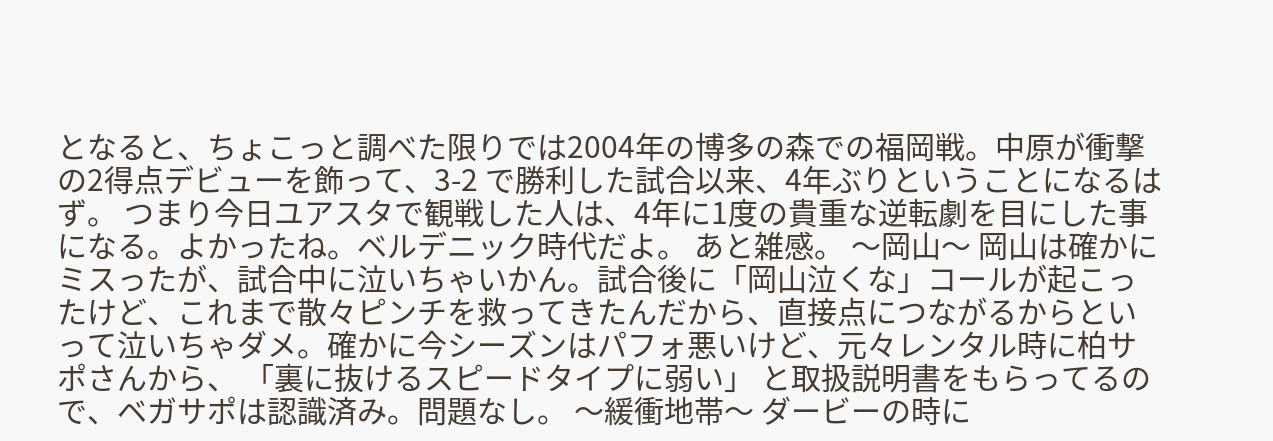となると、ちょこっと調べた限りでは2004年の博多の森での福岡戦。中原が衝撃の2得点デビューを飾って、3-2 で勝利した試合以来、4年ぶりということになるはず。 つまり今日ユアスタで観戦した人は、4年に1度の貴重な逆転劇を目にした事になる。よかったね。ベルデニック時代だよ。 あと雑感。 〜岡山〜 岡山は確かにミスったが、試合中に泣いちゃいかん。試合後に「岡山泣くな」コールが起こったけど、これまで散々ピンチを救ってきたんだから、直接点につながるからといって泣いちゃダメ。確かに今シーズンはパフォ悪いけど、元々レンタル時に柏サポさんから、 「裏に抜けるスピードタイプに弱い」 と取扱説明書をもらってるので、ベガサポは認識済み。問題なし。 〜緩衝地帯〜 ダービーの時に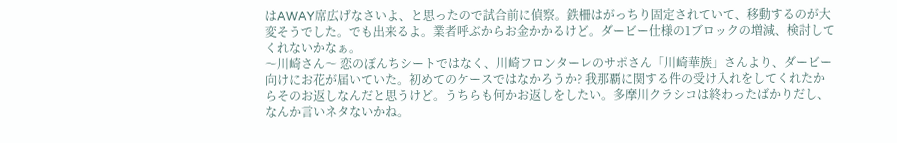はAWAY席広げなさいよ、と思ったので試合前に偵察。鉄柵はがっちり固定されていて、移動するのが大変そうでした。でも出来るよ。業者呼ぶからお金かかるけど。ダービー仕様の1ブロックの増減、検討してくれないかなぁ。
〜川崎さん〜 恋のぼんちシートではなく、川崎フロンターレのサポさん「川崎華族」さんより、ダービー向けにお花が届いていた。初めてのケースではなかろうか? 我那覇に関する件の受け入れをしてくれたからそのお返しなんだと思うけど。うちらも何かお返しをしたい。多摩川クラシコは終わったばかりだし、なんか言いネタないかね。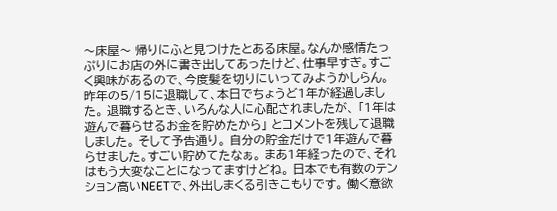〜床屋〜 帰りにふと見つけたとある床屋。なんか感情たっぷりにお店の外に書き出してあったけど、仕事早すぎ。すごく興味があるので、今度髪を切りにいってみようかしらん。
昨年の5/15に退職して、本日でちょうど1年が経過しました。 退職するとき、いろんな人に心配されましたが、 「1年は遊んで暮らせるお金を貯めたから」 とコメントを残して退職しました。 そして予告通り。 自分の貯金だけで1年遊んで暮らせました。すごい貯めてたなぁ。 まあ1年経ったので、それはもう大変なことになってますけどね。 日本でも有数のテンション高いNEETで、外出しまくる引きこもりです。 働く意欲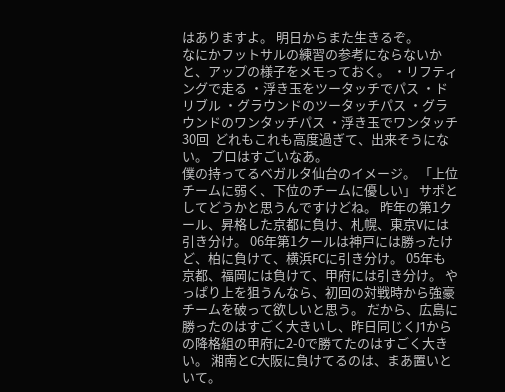はありますよ。 明日からまた生きるぞ。
なにかフットサルの練習の参考にならないかと、アップの様子をメモっておく。 ・リフティングで走る ・浮き玉をツータッチでパス ・ドリブル ・グラウンドのツータッチパス ・グラウンドのワンタッチパス ・浮き玉でワンタッチ30回  どれもこれも高度過ぎて、出来そうにない。 プロはすごいなあ。
僕の持ってるベガルタ仙台のイメージ。 「上位チームに弱く、下位のチームに優しい」 サポとしてどうかと思うんですけどね。 昨年の第1クール、昇格した京都に負け、札幌、東京Vには引き分け。 06年第1クールは神戸には勝ったけど、柏に負けて、横浜FCに引き分け。 05年も京都、福岡には負けて、甲府には引き分け。 やっぱり上を狙うんなら、初回の対戦時から強豪チームを破って欲しいと思う。 だから、広島に勝ったのはすごく大きいし、昨日同じくJ1からの降格組の甲府に2-0で勝てたのはすごく大きい。 湘南とC大阪に負けてるのは、まあ置いといて。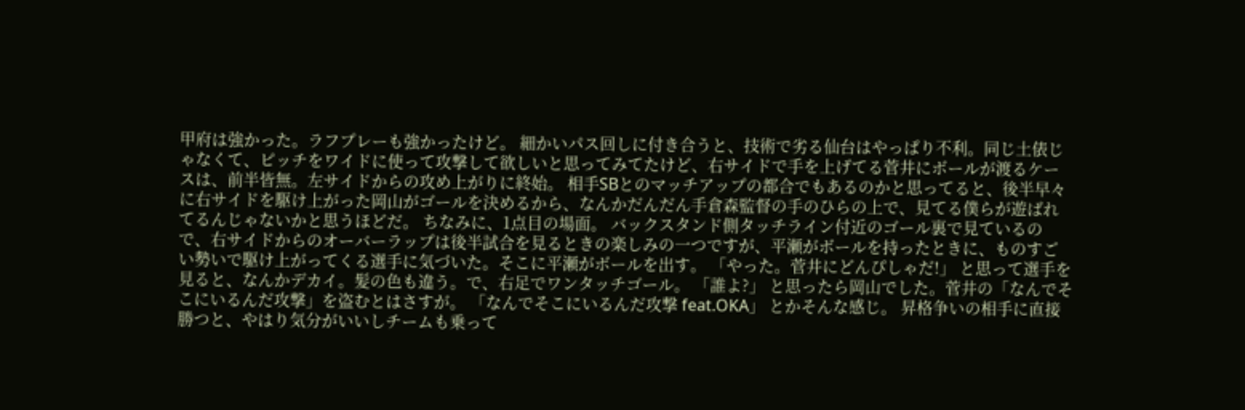甲府は強かった。ラフプレーも強かったけど。 細かいパス回しに付き合うと、技術で劣る仙台はやっぱり不利。同じ土俵じゃなくて、ピッチをワイドに使って攻撃して欲しいと思ってみてたけど、右サイドで手を上げてる菅井にボールが渡るケースは、前半皆無。左サイドからの攻め上がりに終始。 相手SBとのマッチアップの都合でもあるのかと思ってると、後半早々に右サイドを駆け上がった岡山がゴールを決めるから、なんかだんだん手倉森監督の手のひらの上で、見てる僕らが遊ばれてるんじゃないかと思うほどだ。 ちなみに、1点目の場面。 バックスタンド側タッチライン付近のゴール裏で見ているので、右サイドからのオーバーラップは後半試合を見るときの楽しみの一つですが、平瀬がボールを持ったときに、ものすごい勢いで駆け上がってくる選手に気づいた。そこに平瀬がボールを出す。 「やった。菅井にどんぴしゃだ!」 と思って選手を見ると、なんかデカイ。髪の色も違う。で、右足でワンタッチゴール。 「誰よ?」 と思ったら岡山でした。菅井の「なんでそこにいるんだ攻撃」を盗むとはさすが。 「なんでそこにいるんだ攻撃 feat.OKA」 とかそんな感じ。 昇格争いの相手に直接勝つと、やはり気分がいいしチームも乗って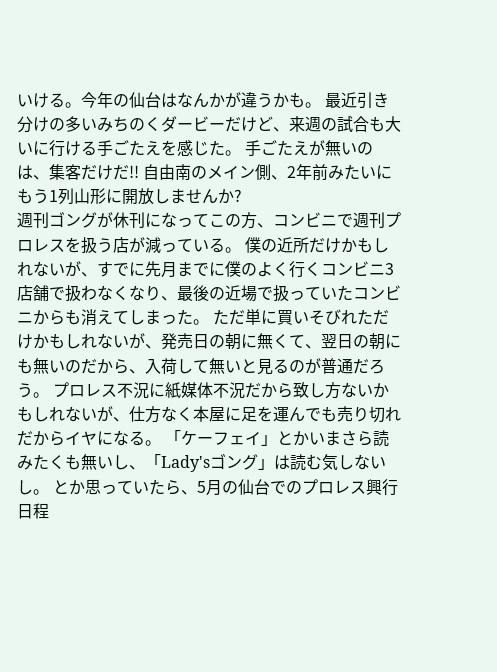いける。今年の仙台はなんかが違うかも。 最近引き分けの多いみちのくダービーだけど、来週の試合も大いに行ける手ごたえを感じた。 手ごたえが無いのは、集客だけだ!! 自由南のメイン側、2年前みたいにもう1列山形に開放しませんか?
週刊ゴングが休刊になってこの方、コンビニで週刊プロレスを扱う店が減っている。 僕の近所だけかもしれないが、すでに先月までに僕のよく行くコンビニ3店舗で扱わなくなり、最後の近場で扱っていたコンビニからも消えてしまった。 ただ単に買いそびれただけかもしれないが、発売日の朝に無くて、翌日の朝にも無いのだから、入荷して無いと見るのが普通だろう。 プロレス不況に紙媒体不況だから致し方ないかもしれないが、仕方なく本屋に足を運んでも売り切れだからイヤになる。 「ケーフェイ」とかいまさら読みたくも無いし、「Lady'sゴング」は読む気しないし。 とか思っていたら、5月の仙台でのプロレス興行日程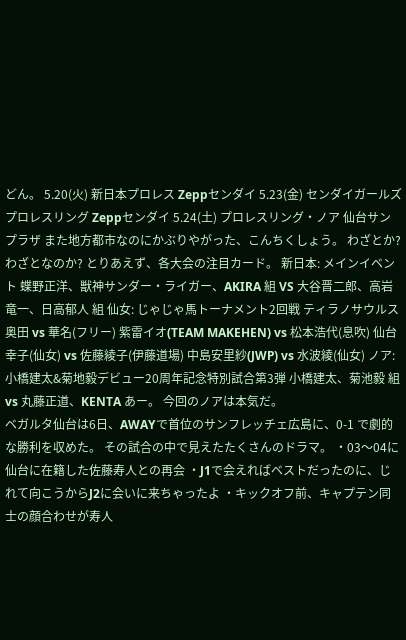どん。 5.20(火) 新日本プロレス Zeppセンダイ 5.23(金) センダイガールズプロレスリング Zeppセンダイ 5.24(土) プロレスリング・ノア 仙台サンプラザ また地方都市なのにかぶりやがった、こんちくしょう。 わざとか? わざとなのか? とりあえず、各大会の注目カード。 新日本: メインイベント 蝶野正洋、獣神サンダー・ライガー、AKIRA 組 VS 大谷晋二郎、高岩竜一、日高郁人 組 仙女: じゃじゃ馬トーナメント2回戦 ティラノサウルス奥田 vs 華名(フリー) 紫雷イオ(TEAM MAKEHEN) vs 松本浩代(息吹) 仙台幸子(仙女) vs 佐藤綾子(伊藤道場) 中島安里紗(JWP) vs 水波綾(仙女) ノア: 小橋建太&菊地毅デビュー20周年記念特別試合第3弾 小橋建太、菊池毅 組 vs 丸藤正道、KENTA あー。 今回のノアは本気だ。
ベガルタ仙台は6日、AWAYで首位のサンフレッチェ広島に、0-1 で劇的な勝利を収めた。 その試合の中で見えたたくさんのドラマ。 ・03〜04に仙台に在籍した佐藤寿人との再会 ・J1で会えればベストだったのに、じれて向こうからJ2に会いに来ちゃったよ ・キックオフ前、キャプテン同士の顔合わせが寿人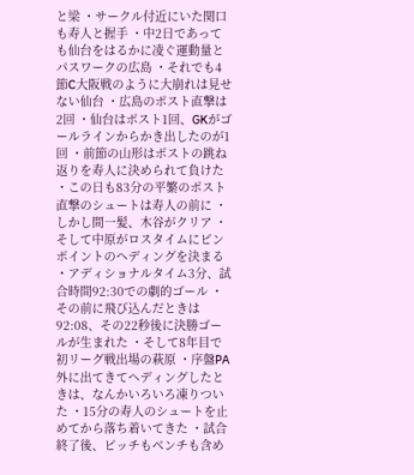と梁 ・サークル付近にいた関口も寿人と握手 ・中2日であっても仙台をはるかに凌ぐ運動量とパスワークの広島 ・それでも4節C大阪戦のように大崩れは見せない仙台 ・広島のポスト直撃は2回 ・仙台はポスト1回、GKがゴールラインからかき出したのが1回 ・前節の山形はポストの跳ね返りを寿人に決められて負けた ・この日も83分の平繁のポスト直撃のシュートは寿人の前に ・しかし間一髪、木谷がクリア ・そして中原がロスタイムにピンポイントのヘディングを決まる ・アディショナルタイム3分、試合時間92:30での劇的ゴール ・その前に飛び込んだときは92:08、その22秒後に決勝ゴールが生まれた ・そして8年目で初リーグ戦出場の萩原 ・序盤PA外に出てきてヘディングしたときは、なんかいろいろ凍りついた ・15分の寿人のシュートを止めてから落ち着いてきた ・試合終了後、ピッチもベンチも含め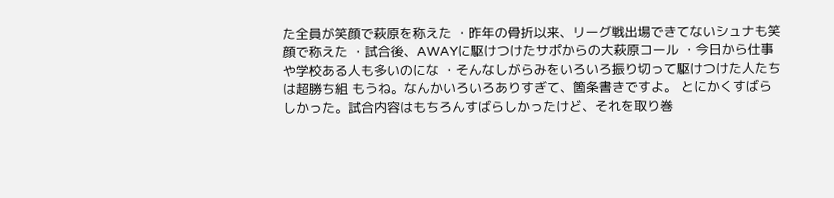た全員が笑顔で萩原を称えた ・昨年の骨折以来、リーグ戦出場できてないシュナも笑顔で称えた ・試合後、AWAYに駆けつけたサポからの大萩原コール ・今日から仕事や学校ある人も多いのにな ・そんなしがらみをいろいろ振り切って駆けつけた人たちは超勝ち組 もうね。なんかいろいろありすぎて、箇条書きですよ。 とにかくすばらしかった。試合内容はもちろんすばらしかったけど、それを取り巻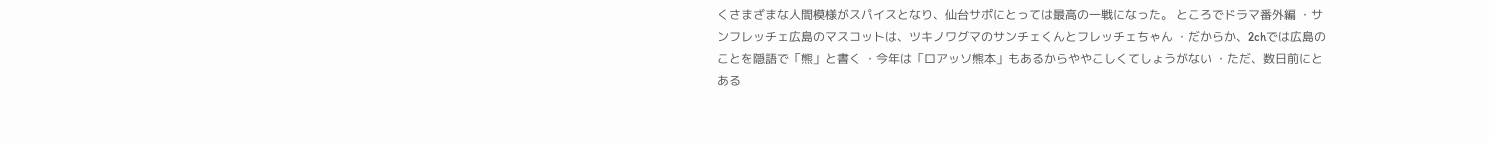くさまざまな人間模様がスパイスとなり、仙台サポにとっては最高の一戦になった。 ところでドラマ番外編 ・サンフレッチェ広島のマスコットは、ツキノワグマのサンチェくんとフレッチェちゃん ・だからか、2chでは広島のことを隠語で「熊」と書く ・今年は「ロアッソ熊本」もあるからややこしくてしょうがない ・ただ、数日前にとある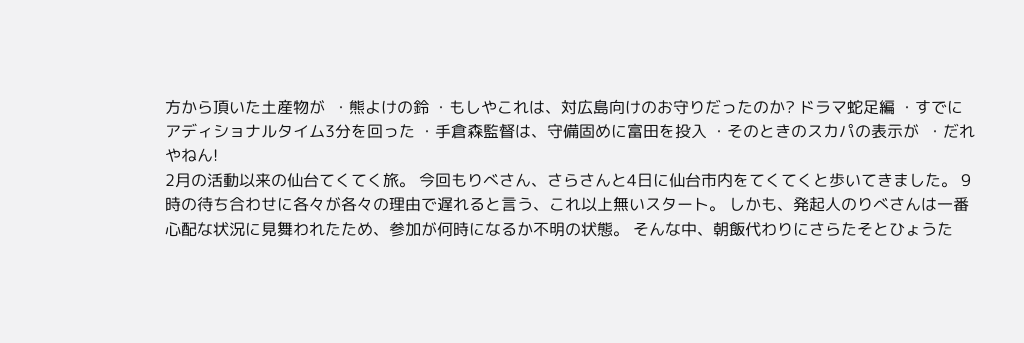方から頂いた土産物が  ・熊よけの鈴 ・もしやこれは、対広島向けのお守りだったのか? ドラマ蛇足編 ・すでにアディショナルタイム3分を回った ・手倉森監督は、守備固めに富田を投入 ・そのときのスカパの表示が  ・だれやねん!
2月の活動以来の仙台てくてく旅。 今回もりべさん、さらさんと4日に仙台市内をてくてくと歩いてきました。 9時の待ち合わせに各々が各々の理由で遅れると言う、これ以上無いスタート。 しかも、発起人のりべさんは一番心配な状況に見舞われたため、参加が何時になるか不明の状態。 そんな中、朝飯代わりにさらたそとひょうた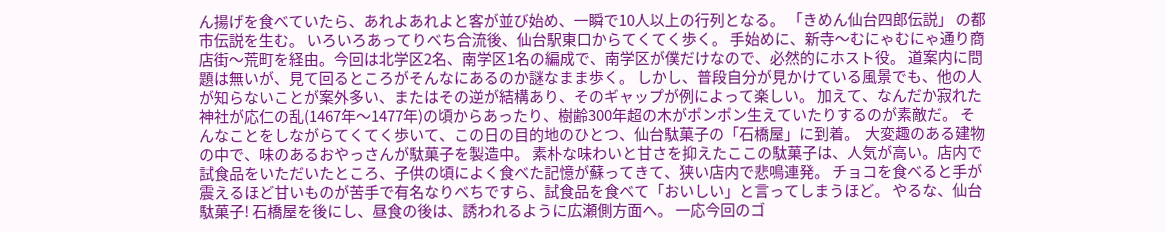ん揚げを食べていたら、あれよあれよと客が並び始め、一瞬で10人以上の行列となる。 「きめん仙台四郎伝説」 の都市伝説を生む。 いろいろあってりべち合流後、仙台駅東口からてくてく歩く。 手始めに、新寺〜むにゃむにゃ通り商店街〜荒町を経由。今回は北学区2名、南学区1名の編成で、南学区が僕だけなので、必然的にホスト役。 道案内に問題は無いが、見て回るところがそんなにあるのか謎なまま歩く。 しかし、普段自分が見かけている風景でも、他の人が知らないことが案外多い、またはその逆が結構あり、そのギャップが例によって楽しい。 加えて、なんだか寂れた神社が応仁の乱(1467年〜1477年)の頃からあったり、樹齢300年超の木がポンポン生えていたりするのが素敵だ。 そんなことをしながらてくてく歩いて、この日の目的地のひとつ、仙台駄菓子の「石橋屋」に到着。  大変趣のある建物の中で、味のあるおやっさんが駄菓子を製造中。 素朴な味わいと甘さを抑えたここの駄菓子は、人気が高い。店内で試食品をいただいたところ、子供の頃によく食べた記憶が蘇ってきて、狭い店内で悲鳴連発。 チョコを食べると手が震えるほど甘いものが苦手で有名なりべちですら、試食品を食べて「おいしい」と言ってしまうほど。 やるな、仙台駄菓子! 石橋屋を後にし、昼食の後は、誘われるように広瀬側方面へ。 一応今回のゴ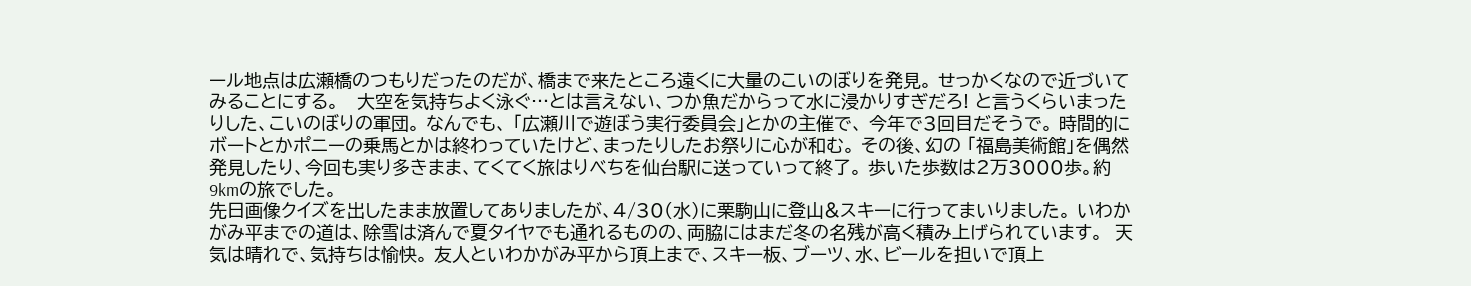ール地点は広瀬橋のつもりだったのだが、橋まで来たところ遠くに大量のこいのぼりを発見。 せっかくなので近づいてみることにする。   大空を気持ちよく泳ぐ…とは言えない、つか魚だからって水に浸かりすぎだろ! と言うくらいまったりした、こいのぼりの軍団。 なんでも、 「広瀬川で遊ぼう実行委員会」とかの主催で、 今年で3回目だそうで。 時間的にボートとかポニーの乗馬とかは終わっていたけど、まったりしたお祭りに心が和む。 その後、幻の 「福島美術館」を偶然発見したり、今回も実り多きまま、てくてく旅はりべちを仙台駅に送っていって終了。 歩いた歩数は2万3000歩。約9kmの旅でした。
先日画像クイズを出したまま放置してありましたが、4/30(水)に栗駒山に登山&スキーに行ってまいりました。 いわかがみ平までの道は、除雪は済んで夏タイヤでも通れるものの、両脇にはまだ冬の名残が高く積み上げられています。  天気は晴れで、気持ちは愉快。 友人といわかがみ平から頂上まで、スキー板、ブーツ、水、ビールを担いで頂上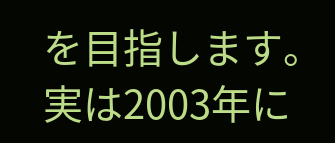を目指します。 実は2003年に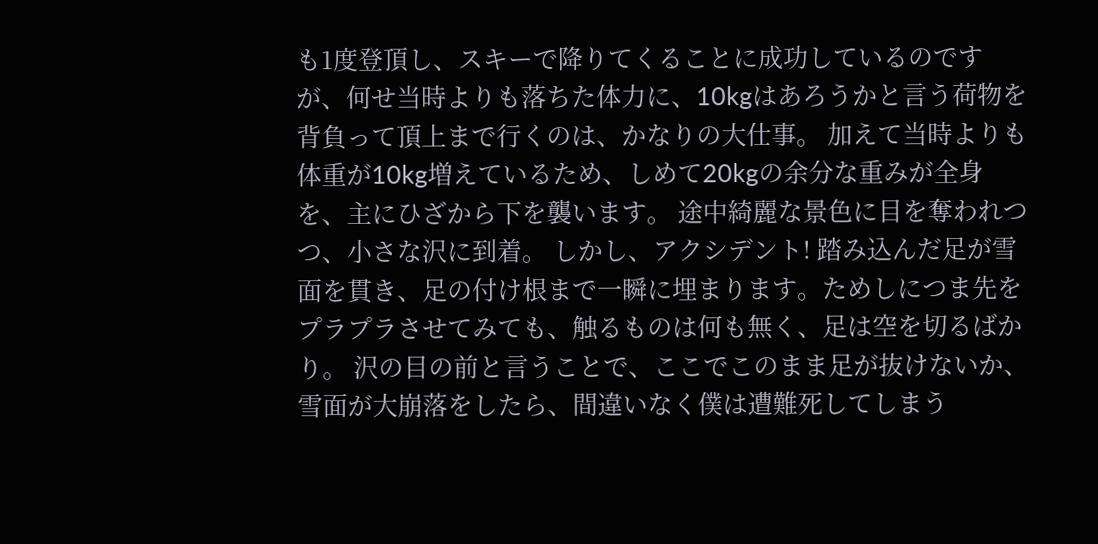も1度登頂し、スキーで降りてくることに成功しているのですが、何せ当時よりも落ちた体力に、10kgはあろうかと言う荷物を背負って頂上まで行くのは、かなりの大仕事。 加えて当時よりも体重が10kg増えているため、しめて20kgの余分な重みが全身を、主にひざから下を襲います。 途中綺麗な景色に目を奪われつつ、小さな沢に到着。 しかし、アクシデント! 踏み込んだ足が雪面を貫き、足の付け根まで一瞬に埋まります。ためしにつま先をプラプラさせてみても、触るものは何も無く、足は空を切るばかり。 沢の目の前と言うことで、ここでこのまま足が抜けないか、雪面が大崩落をしたら、間違いなく僕は遭難死してしまう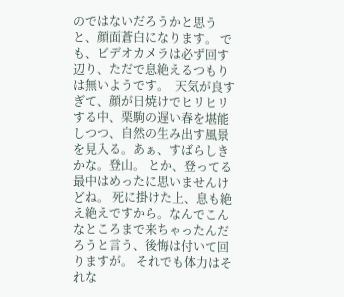のではないだろうかと思うと、顔面蒼白になります。 でも、ビデオカメラは必ず回す辺り、ただで息絶えるつもりは無いようです。  天気が良すぎて、顔が日焼けでヒリヒリする中、栗駒の遅い春を堪能しつつ、自然の生み出す風景を見入る。あぁ、すばらしきかな。登山。 とか、登ってる最中はめったに思いませんけどね。 死に掛けた上、息も絶え絶えですから。なんでこんなところまで来ちゃったんだろうと言う、後悔は付いて回りますが。 それでも体力はそれな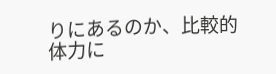りにあるのか、比較的体力に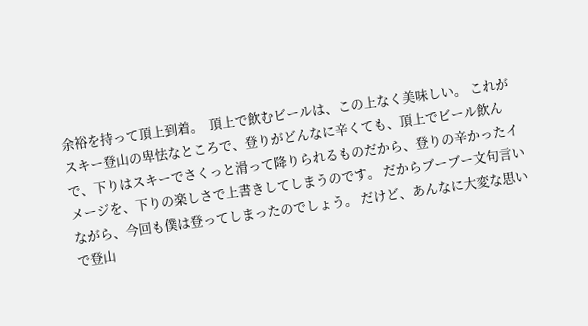余裕を持って頂上到着。  頂上で飲むビールは、この上なく美味しい。 これがスキー登山の卑怯なところで、登りがどんなに辛くても、頂上でビール飲んで、下りはスキーでさくっと滑って降りられるものだから、登りの辛かったイメージを、下りの楽しさで上書きしてしまうのです。 だからブーブー文句言いながら、今回も僕は登ってしまったのでしょう。 だけど、あんなに大変な思いで登山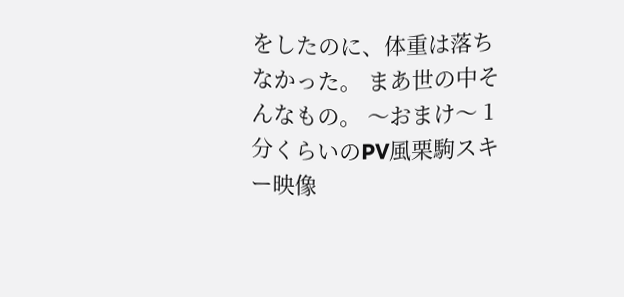をしたのに、体重は落ちなかった。 まあ世の中そんなもの。 〜おまけ〜 1分くらいのPV風栗駒スキー映像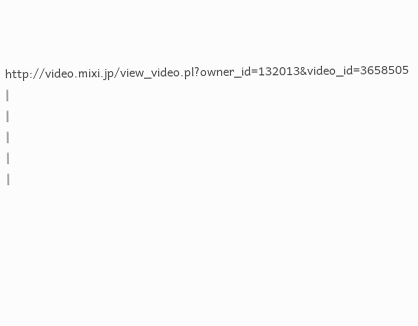http://video.mixi.jp/view_video.pl?owner_id=132013&video_id=3658505
|
|
|
|
|